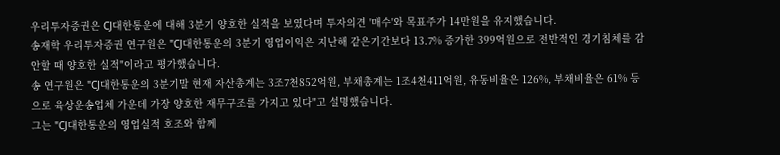우리투자증권은 CJ대한통운에 대해 3분기 양호한 실적을 보였다며 투자의견 '매수'와 목표주가 14만원을 유지했습니다.
송재학 우리투자증권 연구원은 "CJ대한통운의 3분기 영업이익은 지난해 같은기간보다 13.7% 증가한 399억원으로 전반적인 경기침체를 감안할 때 양호한 실적"이라고 평가했습니다.
송 연구원은 "CJ대한통운의 3분기말 현재 자산총계는 3조7천852억원, 부채총계는 1조4천411억원, 유동비율은 126%, 부채비율은 61% 등으로 육상운송업체 가운데 가장 양호한 재무구조를 가지고 있다"고 설명했습니다.
그는 "CJ대한통운의 영업실적 호조와 함께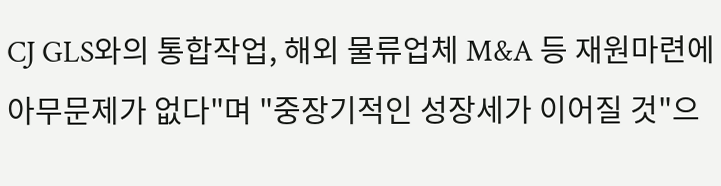CJ GLS와의 통합작업, 해외 물류업체 M&A 등 재원마련에 아무문제가 없다"며 "중장기적인 성장세가 이어질 것"으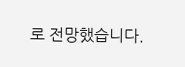로 전망했습니다.